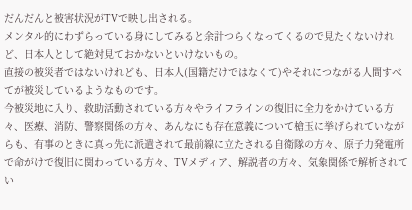だんだんと被害状況がTVで映し出される。
メンタル的にわずらっている身にしてみると余計つらくなってくるので見たくないけれど、日本人として絶対見ておかないといけないもの。
直接の被災者ではないけれども、日本人(国籍だけではなくて)やそれにつながる人間すべてが被災しているようなものです。
今被災地に入り、救助活動されている方々やライフラインの復旧に全力をかけている方々、医療、消防、警察関係の方々、あんなにも存在意義について槍玉に挙げられていながらも、有事のときに真っ先に派遣されて最前線に立たされる自衛隊の方々、原子力発電所で命がけで復旧に関わっている方々、TVメディア、解説者の方々、気象関係で解析されてい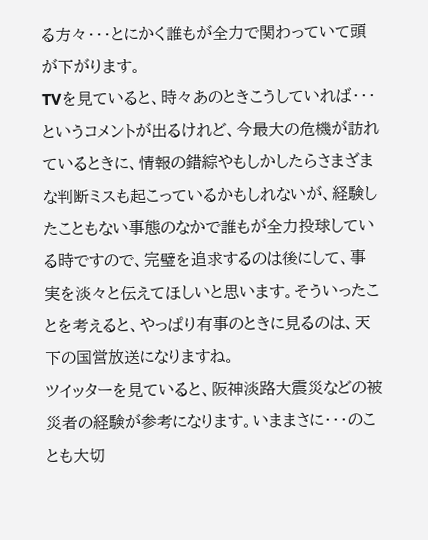る方々・・・とにかく誰もが全力で関わっていて頭が下がります。
TVを見ていると、時々あのときこうしていれば・・・というコメントが出るけれど、今最大の危機が訪れているときに、情報の錯綜やもしかしたらさまざまな判断ミスも起こっているかもしれないが、経験したこともない事態のなかで誰もが全力投球している時ですので、完璧を追求するのは後にして、事実を淡々と伝えてほしいと思います。そういったことを考えると、やっぱり有事のときに見るのは、天下の国営放送になりますね。
ツイッターを見ていると、阪神淡路大震災などの被災者の経験が参考になります。いままさに・・・のことも大切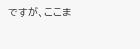ですが、ここま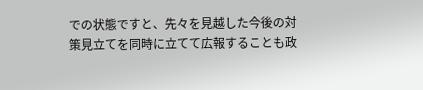での状態ですと、先々を見越した今後の対策見立てを同時に立てて広報することも政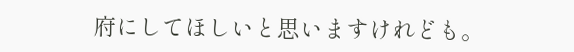府にしてほしいと思いますけれども。